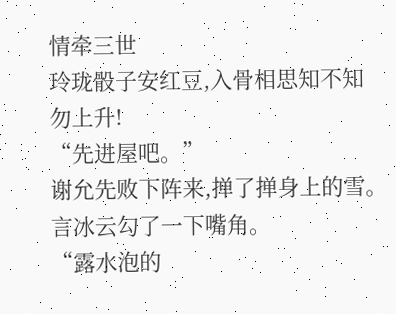情牵三世
玲珑骰子安红豆,入骨相思知不知
勿上升!
“先进屋吧。”
谢允先败下阵来,掸了掸身上的雪。
言冰云勾了一下嘴角。
“露水泡的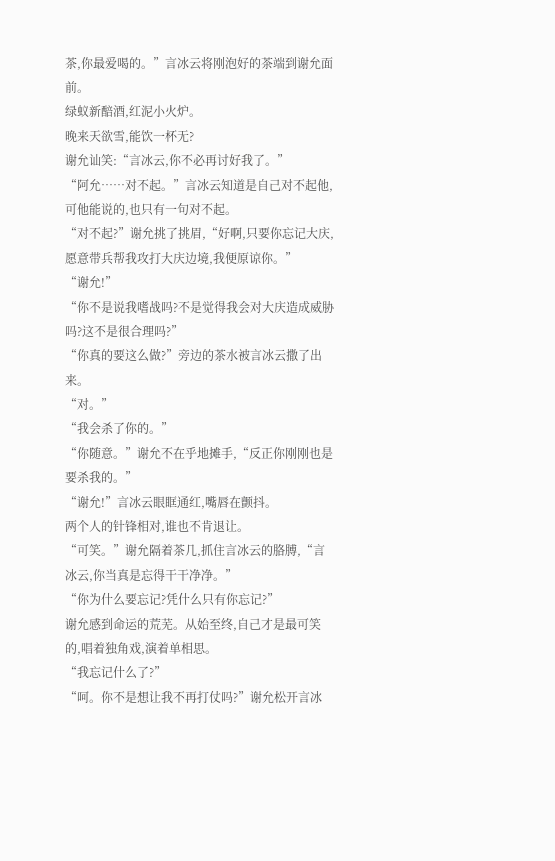茶,你最爱喝的。”言冰云将刚泡好的茶端到谢允面前。
绿蚁新醅酒,红泥小火炉。
晚来天欲雪,能饮一杯无?
谢允讪笑:“言冰云,你不必再讨好我了。”
“阿允……对不起。”言冰云知道是自己对不起他,可他能说的,也只有一句对不起。
“对不起?”谢允挑了挑眉,“好啊,只要你忘记大庆,愿意带兵帮我攻打大庆边境,我便原谅你。”
“谢允!”
“你不是说我嗜战吗?不是觉得我会对大庆造成威胁吗?这不是很合理吗?”
“你真的要这么做?”旁边的茶水被言冰云撒了出来。
“对。”
“我会杀了你的。”
“你随意。”谢允不在乎地摊手,“反正你刚刚也是要杀我的。”
“谢允!”言冰云眼眶通红,嘴唇在颤抖。
两个人的针锋相对,谁也不肯退让。
“可笑。”谢允隔着茶几,抓住言冰云的胳膊,“言冰云,你当真是忘得干干净净。”
“你为什么要忘记?凭什么只有你忘记?”
谢允感到命运的荒芜。从始至终,自己才是最可笑的,唱着独角戏,演着单相思。
“我忘记什么了?”
“呵。你不是想让我不再打仗吗?”谢允松开言冰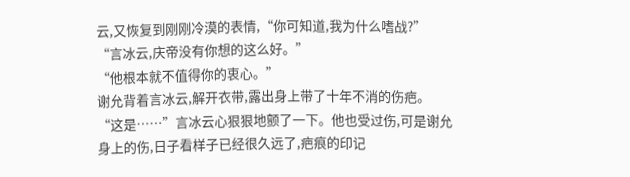云,又恢复到刚刚冷漠的表情,“你可知道,我为什么嗜战?”
“言冰云,庆帝没有你想的这么好。”
“他根本就不值得你的衷心。”
谢允背着言冰云,解开衣带,露出身上带了十年不消的伤疤。
“这是……”言冰云心狠狠地颤了一下。他也受过伤,可是谢允身上的伤,日子看样子已经很久远了,疤痕的印记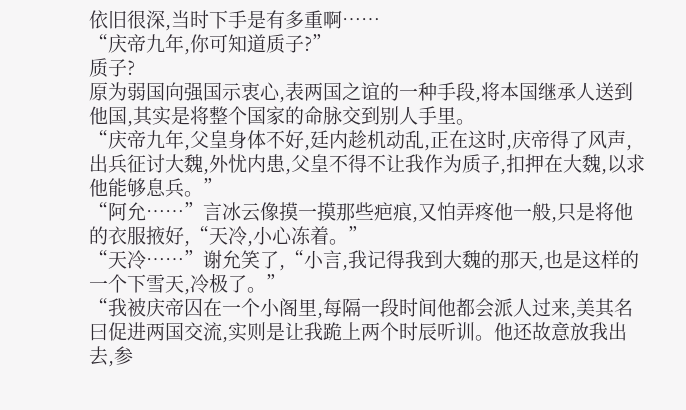依旧很深,当时下手是有多重啊……
“庆帝九年,你可知道质子?”
质子?
原为弱国向强国示衷心,表两国之谊的一种手段,将本国继承人送到他国,其实是将整个国家的命脉交到别人手里。
“庆帝九年,父皇身体不好,廷内趁机动乱,正在这时,庆帝得了风声,出兵征讨大魏,外忧内患,父皇不得不让我作为质子,扣押在大魏,以求他能够息兵。”
“阿允……”言冰云像摸一摸那些疤痕,又怕弄疼他一般,只是将他的衣服掖好,“天冷,小心冻着。”
“天冷……”谢允笑了,“小言,我记得我到大魏的那天,也是这样的一个下雪天,冷极了。”
“我被庆帝囚在一个小阁里,每隔一段时间他都会派人过来,美其名曰促进两国交流,实则是让我跪上两个时辰听训。他还故意放我出去,参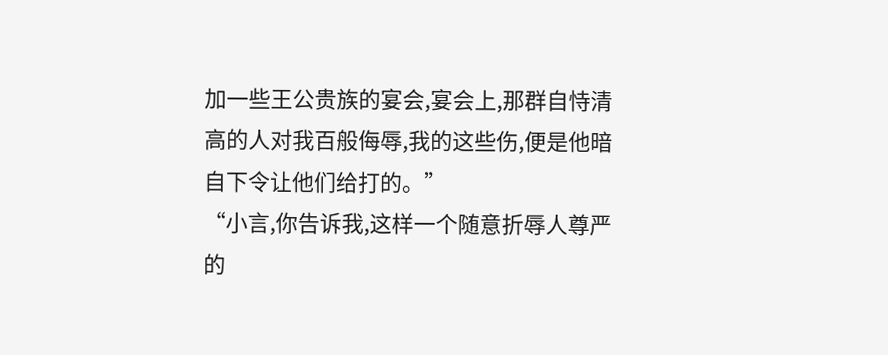加一些王公贵族的宴会,宴会上,那群自恃清高的人对我百般侮辱,我的这些伤,便是他暗自下令让他们给打的。”
“小言,你告诉我,这样一个随意折辱人尊严的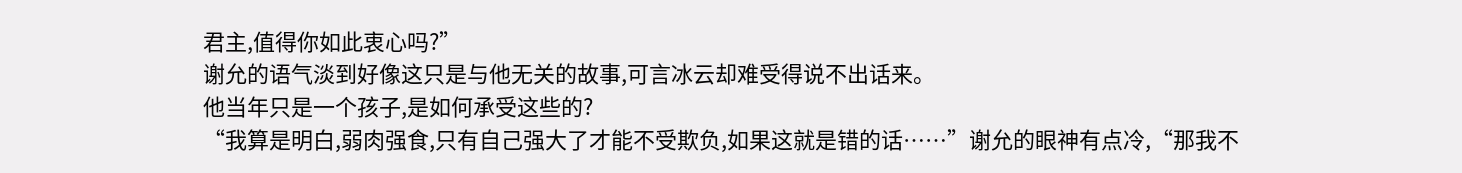君主,值得你如此衷心吗?”
谢允的语气淡到好像这只是与他无关的故事,可言冰云却难受得说不出话来。
他当年只是一个孩子,是如何承受这些的?
“我算是明白,弱肉强食,只有自己强大了才能不受欺负,如果这就是错的话……”谢允的眼神有点冷,“那我不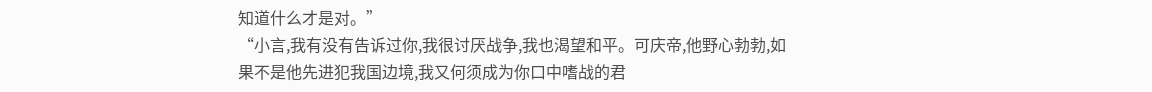知道什么才是对。”
“小言,我有没有告诉过你,我很讨厌战争,我也渴望和平。可庆帝,他野心勃勃,如果不是他先进犯我国边境,我又何须成为你口中嗜战的君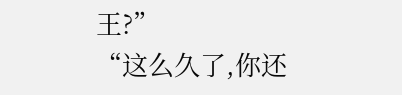王?”
“这么久了,你还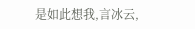是如此想我,言冰云,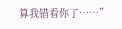算我错看你了……”